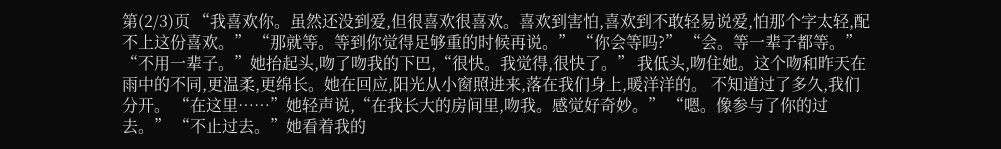第(2/3)页 “我喜欢你。虽然还没到爱,但很喜欢很喜欢。喜欢到害怕,喜欢到不敢轻易说爱,怕那个字太轻,配不上这份喜欢。” “那就等。等到你觉得足够重的时候再说。” “你会等吗?” “会。等一辈子都等。” “不用一辈子。”她抬起头,吻了吻我的下巴,“很快。我觉得,很快了。” 我低头,吻住她。这个吻和昨天在雨中的不同,更温柔,更绵长。她在回应,阳光从小窗照进来,落在我们身上,暖洋洋的。 不知道过了多久,我们分开。 “在这里……”她轻声说,“在我长大的房间里,吻我。感觉好奇妙。” “嗯。像参与了你的过去。” “不止过去。”她看着我的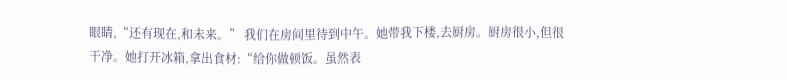眼睛,“还有现在,和未来。” 我们在房间里待到中午。她带我下楼,去厨房。厨房很小,但很干净。她打开冰箱,拿出食材:“给你做顿饭。虽然表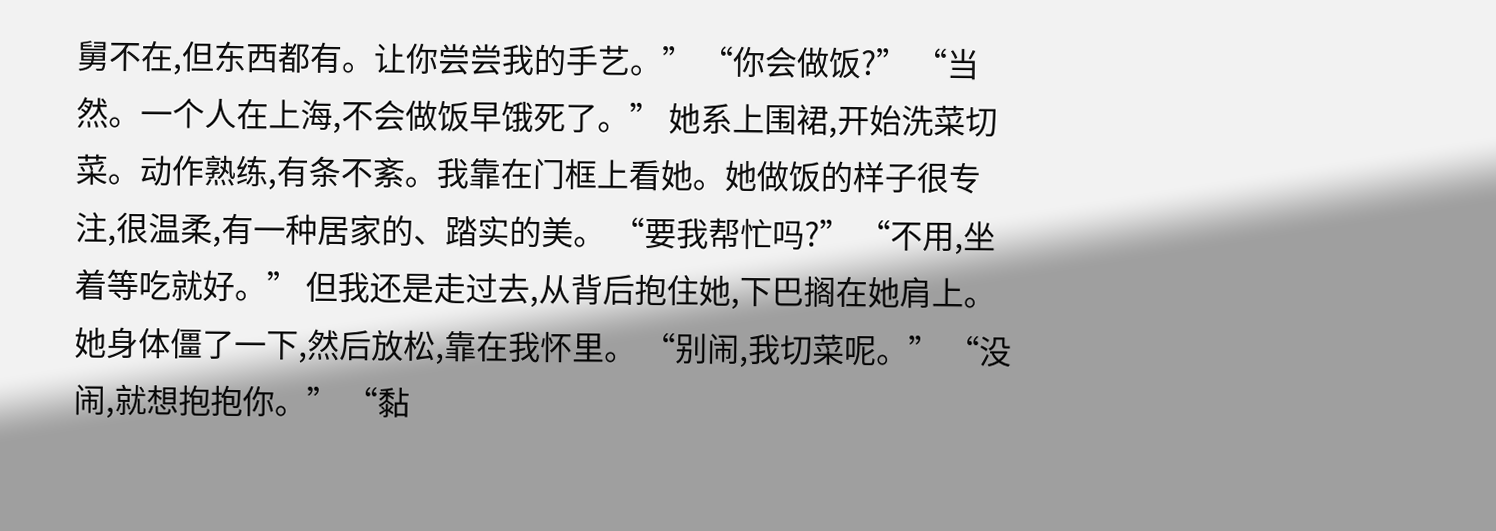舅不在,但东西都有。让你尝尝我的手艺。” “你会做饭?” “当然。一个人在上海,不会做饭早饿死了。” 她系上围裙,开始洗菜切菜。动作熟练,有条不紊。我靠在门框上看她。她做饭的样子很专注,很温柔,有一种居家的、踏实的美。 “要我帮忙吗?” “不用,坐着等吃就好。” 但我还是走过去,从背后抱住她,下巴搁在她肩上。她身体僵了一下,然后放松,靠在我怀里。 “别闹,我切菜呢。” “没闹,就想抱抱你。” “黏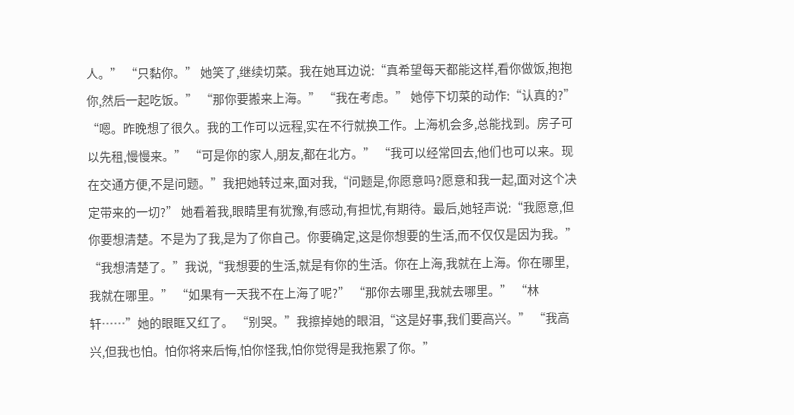人。” “只黏你。” 她笑了,继续切菜。我在她耳边说:“真希望每天都能这样,看你做饭,抱抱你,然后一起吃饭。” “那你要搬来上海。” “我在考虑。” 她停下切菜的动作:“认真的?” “嗯。昨晚想了很久。我的工作可以远程,实在不行就换工作。上海机会多,总能找到。房子可以先租,慢慢来。” “可是你的家人,朋友,都在北方。” “我可以经常回去,他们也可以来。现在交通方便,不是问题。”我把她转过来,面对我,“问题是,你愿意吗?愿意和我一起,面对这个决定带来的一切?” 她看着我,眼睛里有犹豫,有感动,有担忧,有期待。最后,她轻声说:“我愿意,但你要想清楚。不是为了我,是为了你自己。你要确定,这是你想要的生活,而不仅仅是因为我。” “我想清楚了。”我说,“我想要的生活,就是有你的生活。你在上海,我就在上海。你在哪里,我就在哪里。” “如果有一天我不在上海了呢?” “那你去哪里,我就去哪里。” “林轩……”她的眼眶又红了。 “别哭。”我擦掉她的眼泪,“这是好事,我们要高兴。” “我高兴,但我也怕。怕你将来后悔,怕你怪我,怕你觉得是我拖累了你。”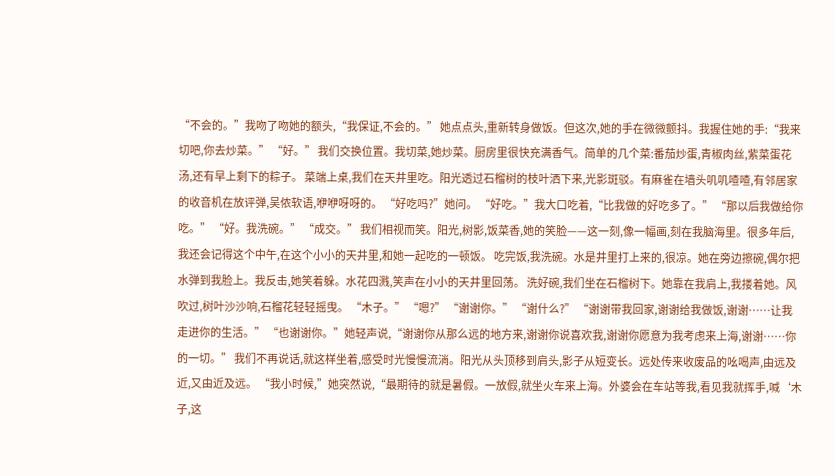“不会的。”我吻了吻她的额头,“我保证,不会的。” 她点点头,重新转身做饭。但这次,她的手在微微颤抖。我握住她的手:“我来切吧,你去炒菜。” “好。” 我们交换位置。我切菜,她炒菜。厨房里很快充满香气。简单的几个菜:番茄炒蛋,青椒肉丝,紫菜蛋花汤,还有早上剩下的粽子。 菜端上桌,我们在天井里吃。阳光透过石榴树的枝叶洒下来,光影斑驳。有麻雀在墙头叽叽喳喳,有邻居家的收音机在放评弹,吴侬软语,咿咿呀呀的。 “好吃吗?”她问。 “好吃。”我大口吃着,“比我做的好吃多了。” “那以后我做给你吃。” “好。我洗碗。” “成交。” 我们相视而笑。阳光,树影,饭菜香,她的笑脸——这一刻,像一幅画,刻在我脑海里。很多年后,我还会记得这个中午,在这个小小的天井里,和她一起吃的一顿饭。 吃完饭,我洗碗。水是井里打上来的,很凉。她在旁边擦碗,偶尔把水弹到我脸上。我反击,她笑着躲。水花四溅,笑声在小小的天井里回荡。 洗好碗,我们坐在石榴树下。她靠在我肩上,我搂着她。风吹过,树叶沙沙响,石榴花轻轻摇曳。 “木子。” “嗯?” “谢谢你。” “谢什么?” “谢谢带我回家,谢谢给我做饭,谢谢……让我走进你的生活。” “也谢谢你。”她轻声说,“谢谢你从那么远的地方来,谢谢你说喜欢我,谢谢你愿意为我考虑来上海,谢谢……你的一切。” 我们不再说话,就这样坐着,感受时光慢慢流淌。阳光从头顶移到肩头,影子从短变长。远处传来收废品的吆喝声,由远及近,又由近及远。 “我小时候,”她突然说,“最期待的就是暑假。一放假,就坐火车来上海。外婆会在车站等我,看见我就挥手,喊‘木子,这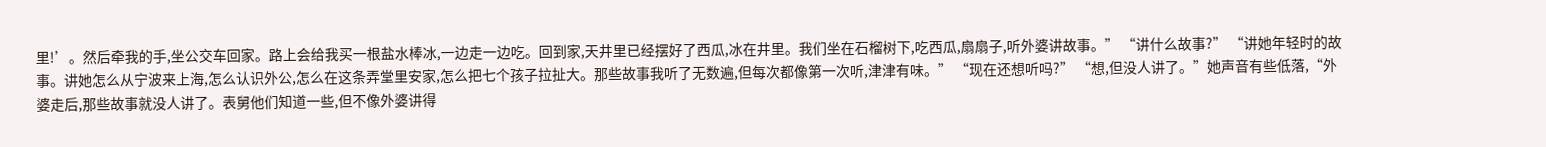里!’。然后牵我的手,坐公交车回家。路上会给我买一根盐水棒冰,一边走一边吃。回到家,天井里已经摆好了西瓜,冰在井里。我们坐在石榴树下,吃西瓜,扇扇子,听外婆讲故事。” “讲什么故事?” “讲她年轻时的故事。讲她怎么从宁波来上海,怎么认识外公,怎么在这条弄堂里安家,怎么把七个孩子拉扯大。那些故事我听了无数遍,但每次都像第一次听,津津有味。” “现在还想听吗?” “想,但没人讲了。”她声音有些低落,“外婆走后,那些故事就没人讲了。表舅他们知道一些,但不像外婆讲得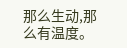那么生动,那么有温度。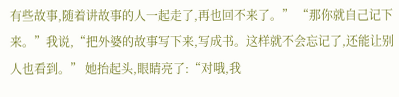有些故事,随着讲故事的人一起走了,再也回不来了。” “那你就自己记下来。”我说,“把外婆的故事写下来,写成书。这样就不会忘记了,还能让别人也看到。” 她抬起头,眼睛亮了:“对哦,我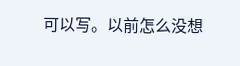可以写。以前怎么没想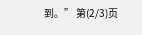到。” 第(2/3)页